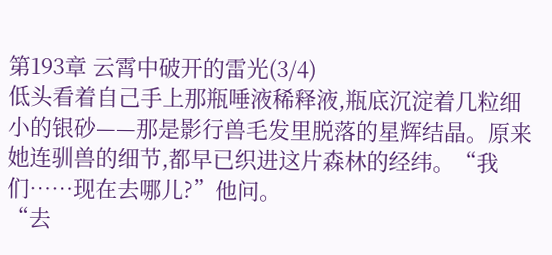第193章 云霄中破开的雷光(3/4)
低头看着自己手上那瓶唾液稀释液,瓶底沉淀着几粒细小的银砂——那是影行兽毛发里脱落的星辉结晶。原来她连驯兽的细节,都早已织进这片森林的经纬。“我们……现在去哪儿?”他问。
“去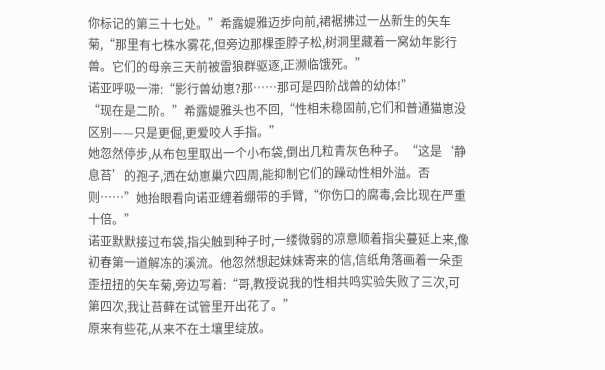你标记的第三十七处。”希露媞雅迈步向前,裙裾拂过一丛新生的矢车菊,“那里有七株水雾花,但旁边那棵歪脖子松,树洞里藏着一窝幼年影行兽。它们的母亲三天前被雷狼群驱逐,正濒临饿死。”
诺亚呼吸一滞:“影行兽幼崽?那……那可是四阶战兽的幼体!”
“现在是二阶。”希露媞雅头也不回,“性相未稳固前,它们和普通猫崽没区别——只是更倔,更爱咬人手指。”
她忽然停步,从布包里取出一个小布袋,倒出几粒青灰色种子。“这是‘静息苔’的孢子,洒在幼崽巢穴四周,能抑制它们的躁动性相外溢。否则……”她抬眼看向诺亚缠着绷带的手臂,“你伤口的腐毒,会比现在严重十倍。”
诺亚默默接过布袋,指尖触到种子时,一缕微弱的凉意顺着指尖蔓延上来,像初春第一道解冻的溪流。他忽然想起妹妹寄来的信,信纸角落画着一朵歪歪扭扭的矢车菊,旁边写着:“哥,教授说我的性相共鸣实验失败了三次,可第四次,我让苔藓在试管里开出花了。”
原来有些花,从来不在土壤里绽放。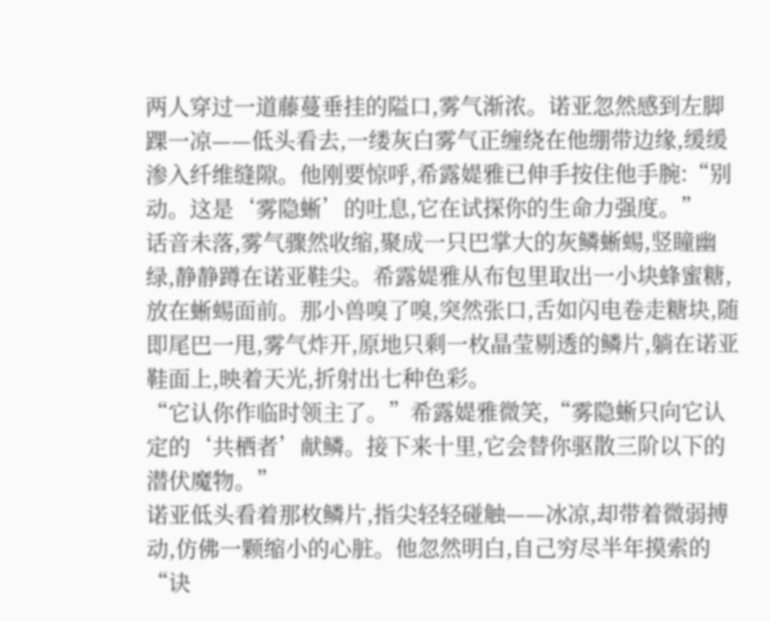两人穿过一道藤蔓垂挂的隘口,雾气渐浓。诺亚忽然感到左脚踝一凉——低头看去,一缕灰白雾气正缠绕在他绷带边缘,缓缓渗入纤维缝隙。他刚要惊呼,希露媞雅已伸手按住他手腕:“别动。这是‘雾隐蜥’的吐息,它在试探你的生命力强度。”
话音未落,雾气骤然收缩,聚成一只巴掌大的灰鳞蜥蜴,竖瞳幽绿,静静蹲在诺亚鞋尖。希露媞雅从布包里取出一小块蜂蜜糖,放在蜥蜴面前。那小兽嗅了嗅,突然张口,舌如闪电卷走糖块,随即尾巴一甩,雾气炸开,原地只剩一枚晶莹剔透的鳞片,躺在诺亚鞋面上,映着天光,折射出七种色彩。
“它认你作临时领主了。”希露媞雅微笑,“雾隐蜥只向它认定的‘共栖者’献鳞。接下来十里,它会替你驱散三阶以下的潜伏魔物。”
诺亚低头看着那枚鳞片,指尖轻轻碰触——冰凉,却带着微弱搏动,仿佛一颗缩小的心脏。他忽然明白,自己穷尽半年摸索的“诀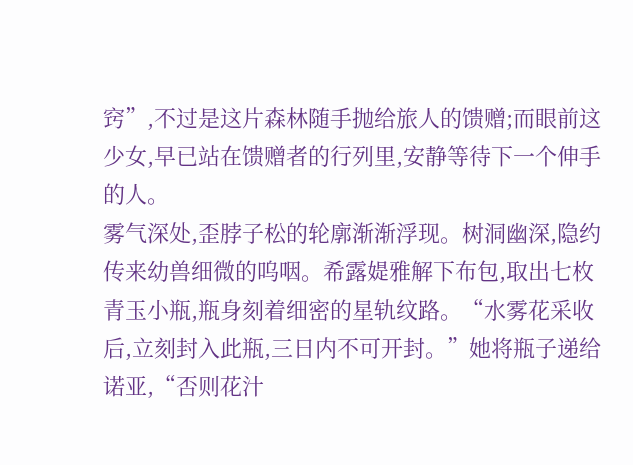窍”,不过是这片森林随手抛给旅人的馈赠;而眼前这少女,早已站在馈赠者的行列里,安静等待下一个伸手的人。
雾气深处,歪脖子松的轮廓渐渐浮现。树洞幽深,隐约传来幼兽细微的呜咽。希露媞雅解下布包,取出七枚青玉小瓶,瓶身刻着细密的星轨纹路。“水雾花采收后,立刻封入此瓶,三日内不可开封。”她将瓶子递给诺亚,“否则花汁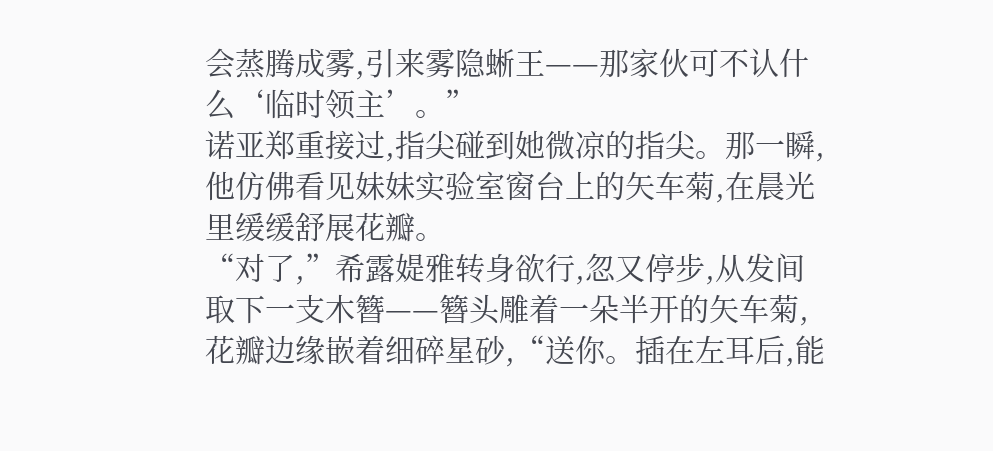会蒸腾成雾,引来雾隐蜥王——那家伙可不认什么‘临时领主’。”
诺亚郑重接过,指尖碰到她微凉的指尖。那一瞬,他仿佛看见妹妹实验室窗台上的矢车菊,在晨光里缓缓舒展花瓣。
“对了,”希露媞雅转身欲行,忽又停步,从发间取下一支木簪——簪头雕着一朵半开的矢车菊,花瓣边缘嵌着细碎星砂,“送你。插在左耳后,能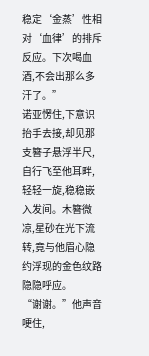稳定‘金蒸’性相对‘血律’的排斥反应。下次喝血酒,不会出那么多汗了。”
诺亚愣住,下意识抬手去接,却见那支簪子悬浮半尺,自行飞至他耳畔,轻轻一旋,稳稳嵌入发间。木簪微凉,星砂在光下流转,竟与他眉心隐约浮现的金色纹路隐隐呼应。
“谢谢。”他声音哽住,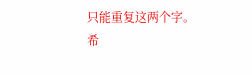只能重复这两个字。
希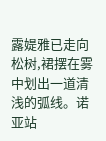露媞雅已走向松树,裙摆在雾中划出一道清浅的弧线。诺亚站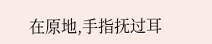在原地,手指抚过耳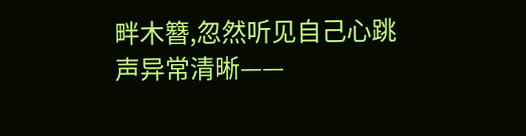畔木簪,忽然听见自己心跳声异常清晰——